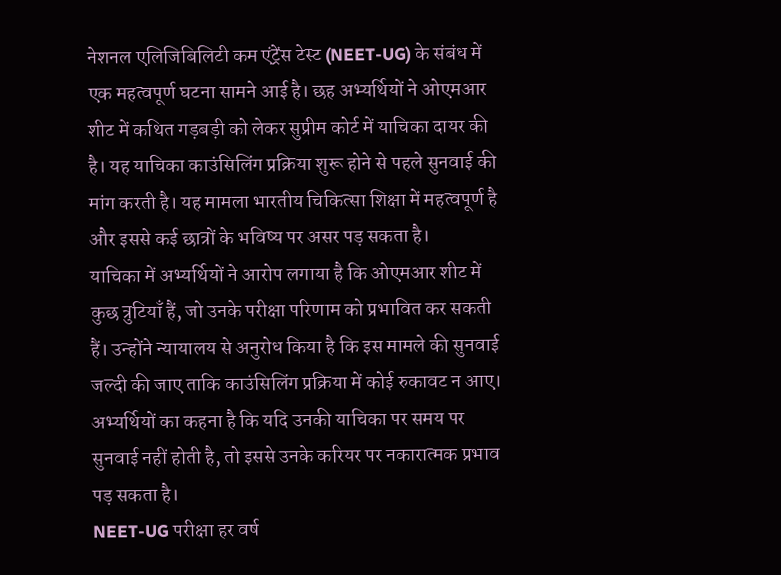नेशनल एलिजिबिलिटी कम एंट्रेंस टेस्ट (NEET-UG) के संबंध में एक महत्वपूर्ण घटना सामने आई है। छह अभ्यर्थियों ने ओएमआर शीट में कथित गड़बड़ी को लेकर सुप्रीम कोर्ट में याचिका दायर की है। यह याचिका काउंसिलिंग प्रक्रिया शुरू होने से पहले सुनवाई की मांग करती है। यह मामला भारतीय चिकित्सा शिक्षा में महत्वपूर्ण है और इससे कई छात्रों के भविष्य पर असर पड़ सकता है।
याचिका में अभ्यर्थियों ने आरोप लगाया है कि ओएमआर शीट में कुछ त्रुटियाँ हैं, जो उनके परीक्षा परिणाम को प्रभावित कर सकती हैं। उन्होंने न्यायालय से अनुरोध किया है कि इस मामले की सुनवाई जल्दी की जाए ताकि काउंसिलिंग प्रक्रिया में कोई रुकावट न आए। अभ्यर्थियों का कहना है कि यदि उनकी याचिका पर समय पर सुनवाई नहीं होती है, तो इससे उनके करियर पर नकारात्मक प्रभाव पड़ सकता है।
NEET-UG परीक्षा हर वर्ष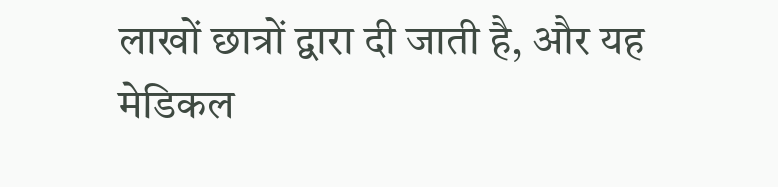लाखों छात्रों द्वारा दी जाती है, और यह मेडिकल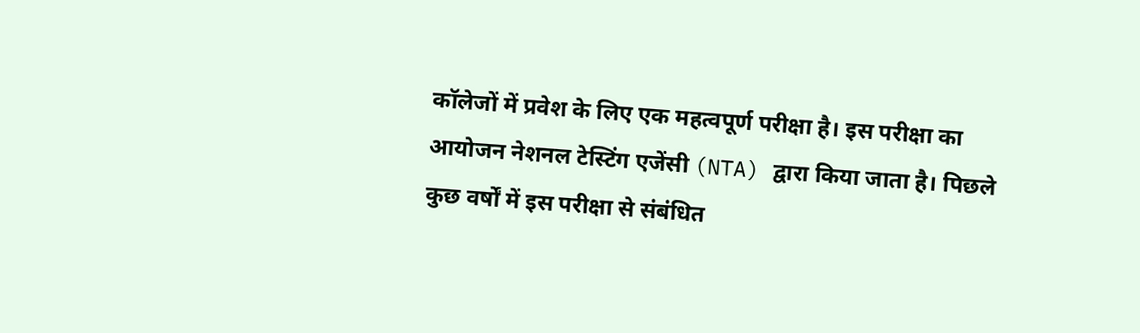कॉलेजों में प्रवेश के लिए एक महत्वपूर्ण परीक्षा है। इस परीक्षा का आयोजन नेशनल टेस्टिंग एजेंसी (NTA) द्वारा किया जाता है। पिछले कुछ वर्षों में इस परीक्षा से संबंधित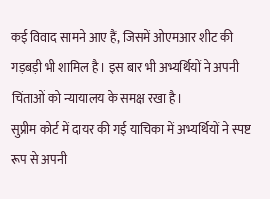कई विवाद सामने आए हैं, जिसमें ओएमआर शीट की गड़बड़ी भी शामिल है। इस बार भी अभ्यर्थियों ने अपनी चिंताओं को न्यायालय के समक्ष रखा है।
सुप्रीम कोर्ट में दायर की गई याचिका में अभ्यर्थियों ने स्पष्ट रूप से अपनी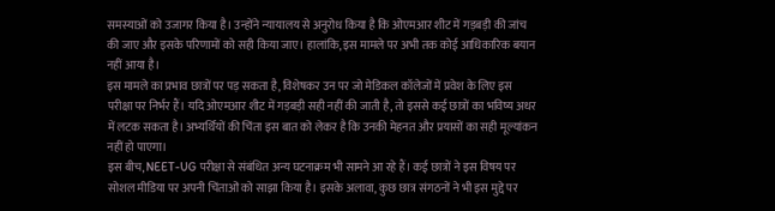समस्याओं को उजागर किया है। उन्होंने न्यायालय से अनुरोध किया है कि ओएमआर शीट में गड़बड़ी की जांच की जाए और इसके परिणामों को सही किया जाए। हालांकि, इस मामले पर अभी तक कोई आधिकारिक बयान नहीं आया है।
इस मामले का प्रभाव छात्रों पर पड़ सकता है, विशेषकर उन पर जो मेडिकल कॉलेजों में प्रवेश के लिए इस परीक्षा पर निर्भर हैं। यदि ओएमआर शीट में गड़बड़ी सही नहीं की जाती है, तो इससे कई छात्रों का भविष्य अधर में लटक सकता है। अभ्यर्थियों की चिंता इस बात को लेकर है कि उनकी मेहनत और प्रयासों का सही मूल्यांकन नहीं हो पाएगा।
इस बीच, NEET-UG परीक्षा से संबंधित अन्य घटनाक्रम भी सामने आ रहे हैं। कई छात्रों ने इस विषय पर सोशल मीडिया पर अपनी चिंताओं को साझा किया है। इसके अलावा, कुछ छात्र संगठनों ने भी इस मुद्दे पर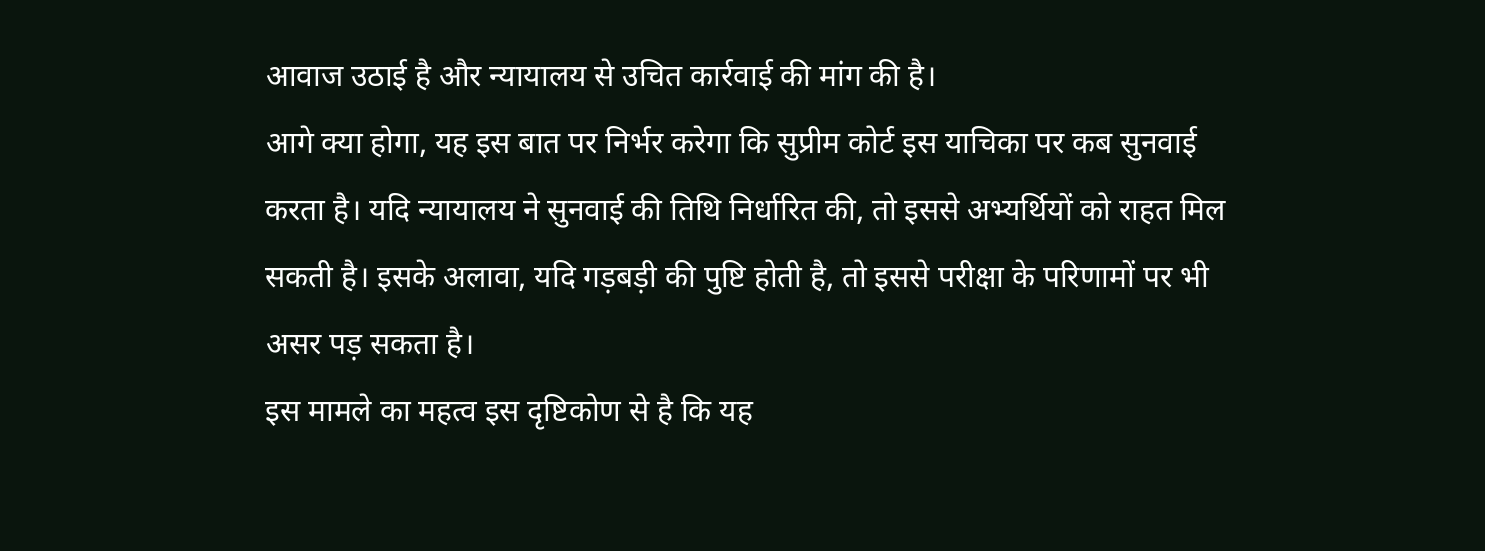आवाज उठाई है और न्यायालय से उचित कार्रवाई की मांग की है।
आगे क्या होगा, यह इस बात पर निर्भर करेगा कि सुप्रीम कोर्ट इस याचिका पर कब सुनवाई करता है। यदि न्यायालय ने सुनवाई की तिथि निर्धारित की, तो इससे अभ्यर्थियों को राहत मिल सकती है। इसके अलावा, यदि गड़बड़ी की पुष्टि होती है, तो इससे परीक्षा के परिणामों पर भी असर पड़ सकता है।
इस मामले का महत्व इस दृष्टिकोण से है कि यह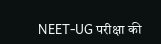NEET-UG परीक्षा की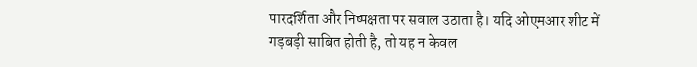पारदर्शिता और निष्पक्षता पर सवाल उठाता है। यदि ओएमआर शीट में गड़बड़ी साबित होती है, तो यह न केवल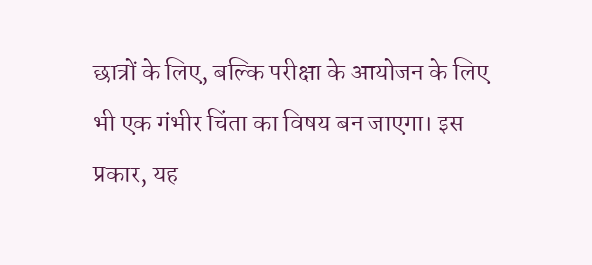छात्रों के लिए, बल्कि परीक्षा के आयोजन के लिए भी एक गंभीर चिंता का विषय बन जाएगा। इस प्रकार, यह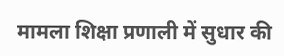मामला शिक्षा प्रणाली में सुधार की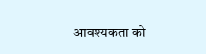आवश्यकता को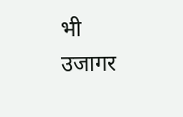भी उजागर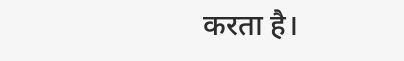करता है।